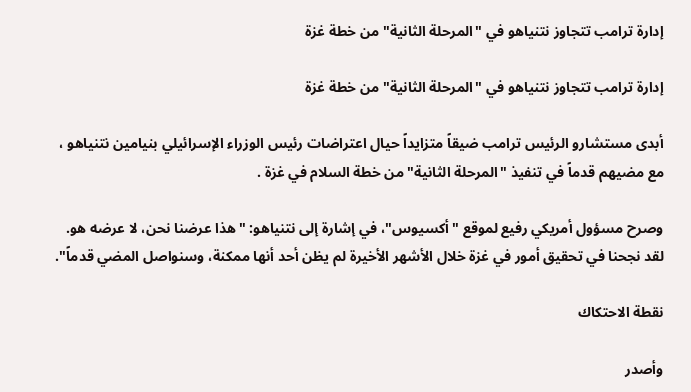إدارة ترامب تتجاوز نتنياهو في "المرحلة الثانية" من خطة غزة

إدارة ترامب تتجاوز نتنياهو في "المرحلة الثانية" من خطة غزة

أبدى مستشارو الرئيس ترامب ضيقاً متزايداً حيال اعتراضات رئيس الوزراء الإسرائيلي بنيامين نتنياهو ، مع مضيهم قدماً في تنفيذ "المرحلة الثانية" من خطة السلام في غزة .

وصرح مسؤول أمريكي رفيع لموقع "أكسيوس"، في إشارة إلى نتنياهو: "هذا عرضنا نحن، لا عرضه هو. لقد نجحنا في تحقيق أمور في غزة خلال الأشهر الأخيرة لم يظن أحد أنها ممكنة، وسنواصل المضي قدماً".

نقطة الاحتكاك

وأصدر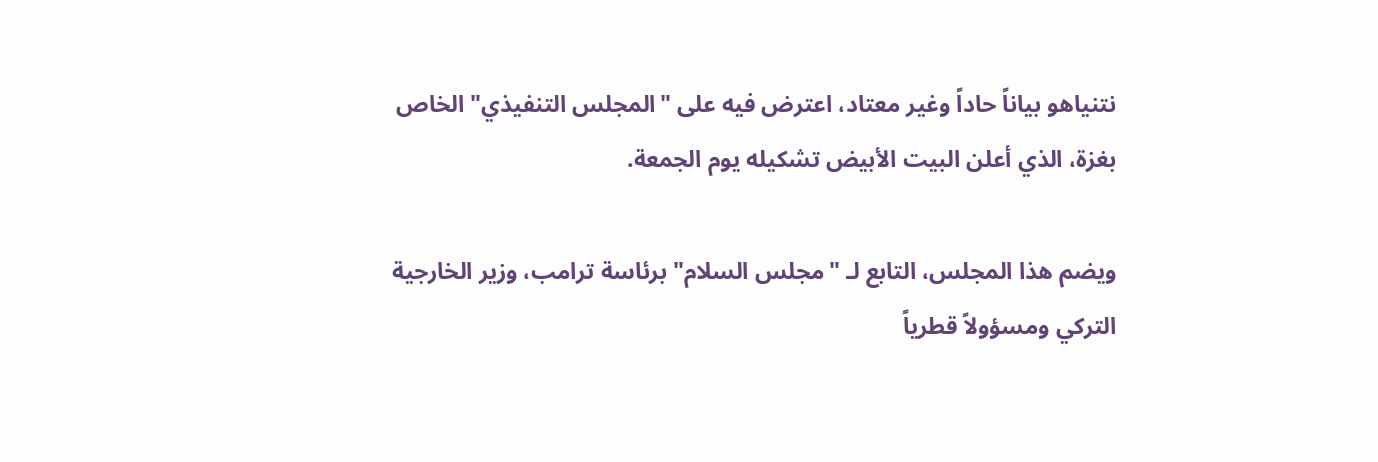نتنياهو بياناً حاداً وغير معتاد، اعترض فيه على "المجلس التنفيذي" الخاص بغزة، الذي أعلن البيت الأبيض تشكيله يوم الجمعة.

ويضم هذا المجلس، التابع لـ "مجلس السلام" برئاسة ترامب، وزير الخارجية التركي ومسؤولاً قطرياً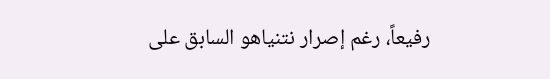رفيعاً، رغم إصرار نتنياهو السابق على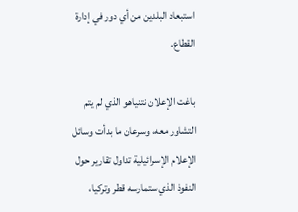استبعاد البلدين من أي دور في إدارة القطاع.

باغت الإعلان نتنياهو الذي لم يتم التشاور معه، وسرعان ما بدأت وسائل الإعلام الإسرائيلية تداول تقارير حول النفوذ الذي ستمارسه قطر وتركيا،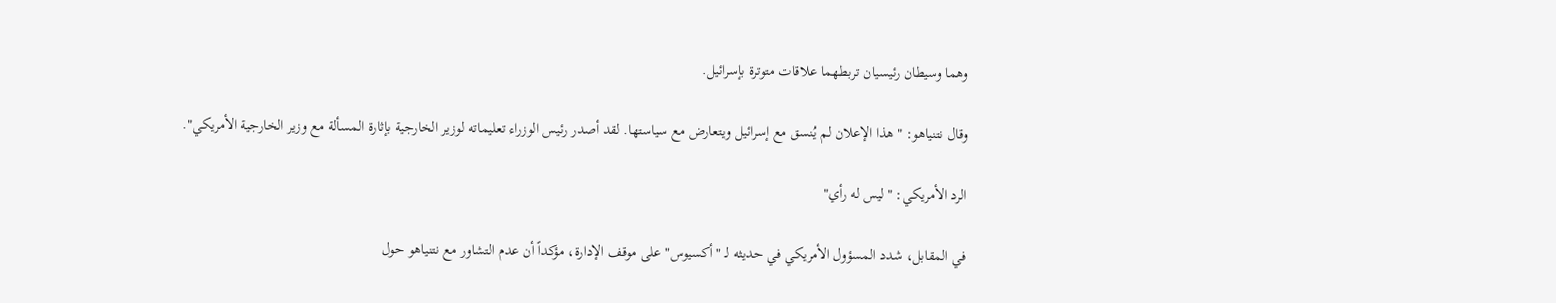وهما وسيطان رئيسيان تربطهما علاقات متوترة بإسرائيل.

وقال نتنياهو: "هذا الإعلان لم يُنسق مع إسرائيل ويتعارض مع سياستها. لقد أصدر رئيس الوزراء تعليماته لوزير الخارجية بإثارة المسألة مع وزير الخارجية الأمريكي".

الرد الأمريكي: "ليس له رأي"

في المقابل، شدد المسؤول الأمريكي في حديثه لـ "أكسيوس" على موقف الإدارة، مؤكداً أن عدم التشاور مع نتنياهو حول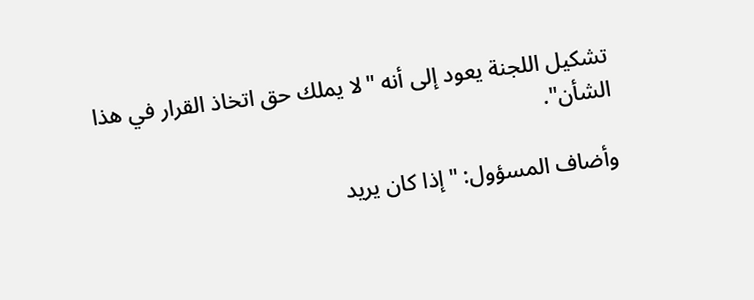تشكيل اللجنة يعود إلى أنه "لا يملك حق اتخاذ القرار في هذا الشأن".

وأضاف المسؤول: "إذا كان يريد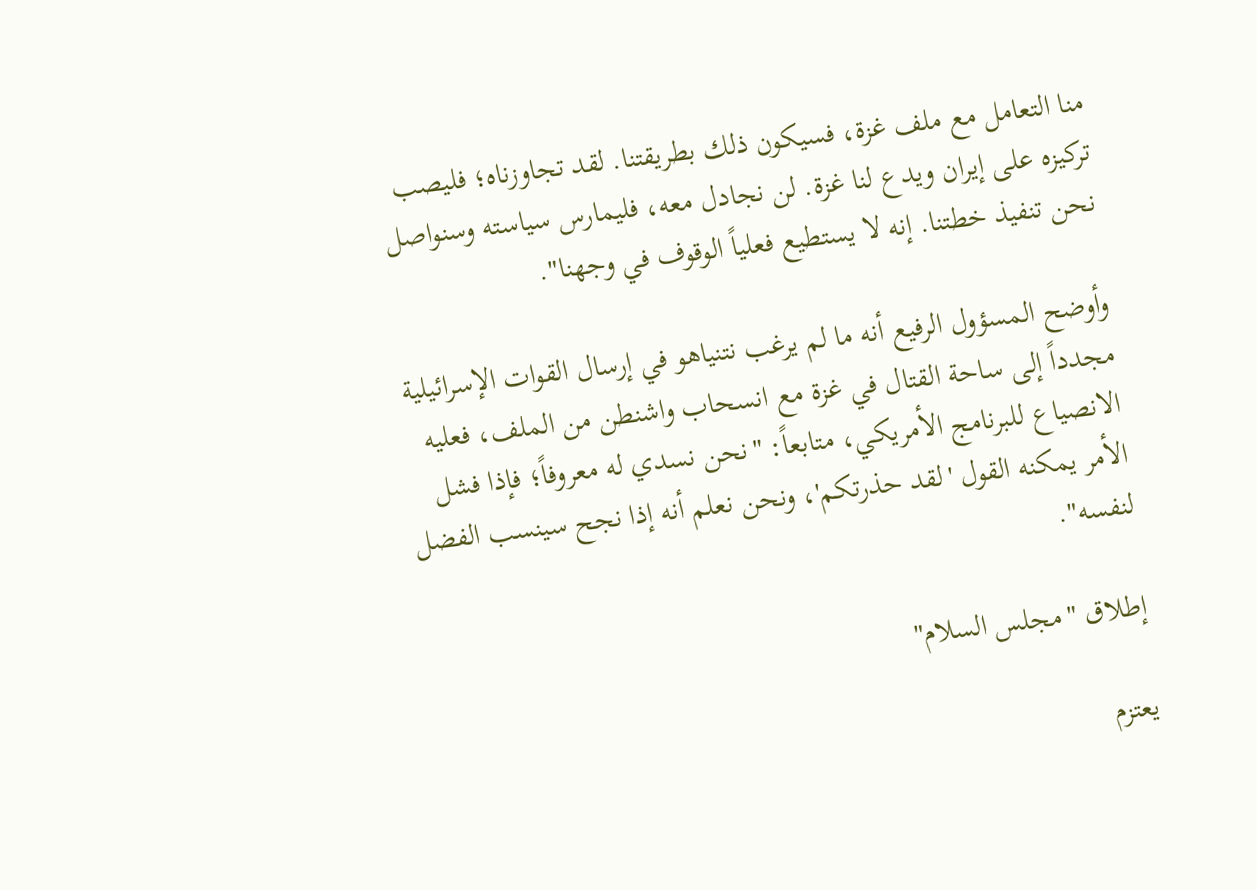منا التعامل مع ملف غزة، فسيكون ذلك بطريقتنا. لقد تجاوزناه؛ فليصب تركيزه على إيران ويدع لنا غزة. لن نجادل معه، فليمارس سياسته وسنواصل نحن تنفيذ خطتنا. إنه لا يستطيع فعلياً الوقوف في وجهنا".

وأوضح المسؤول الرفيع أنه ما لم يرغب نتنياهو في إرسال القوات الإسرائيلية مجدداً إلى ساحة القتال في غزة مع انسحاب واشنطن من الملف، فعليه الانصياع للبرنامج الأمريكي، متابعاً: "نحن نسدي له معروفاً؛ فإذا فشل الأمر يمكنه القول 'لقد حذرتكم'، ونحن نعلم أنه إذا نجح سينسب الفضل لنفسه".

إطلاق "مجلس السلام"

يعتزم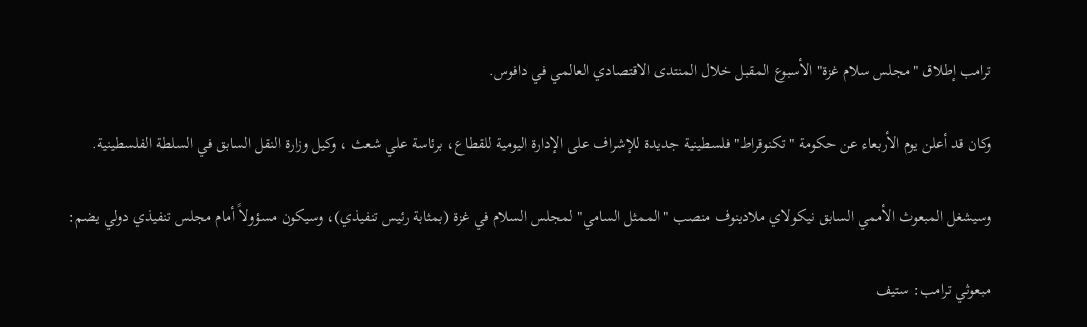ترامب إطلاق "مجلس سلام غزة" الأسبوع المقبل خلال المنتدى الاقتصادي العالمي في دافوس.

وكان قد أعلن يوم الأربعاء عن حكومة "تكنوقراط" فلسطينية جديدة للإشراف على الإدارة اليومية للقطاع، برئاسة علي شعث ، وكيل وزارة النقل السابق في السلطة الفلسطينية.

وسيشغل المبعوث الأممي السابق نيكولاي ملادينوف منصب "الممثل السامي" لمجلس السلام في غزة (بمثابة رئيس تنفيذي)، وسيكون مسؤولاً أمام مجلس تنفيذي دولي يضم:

مبعوثي ترامب: ستيف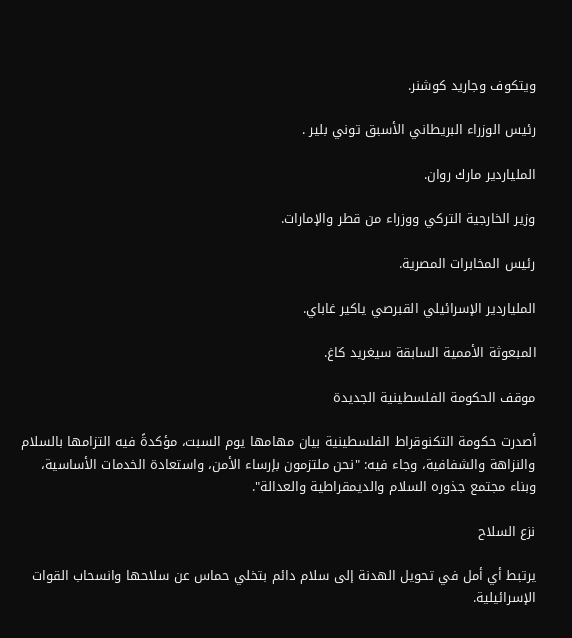ويتكوف وجاريد كوشنر.

رئيس الوزراء البريطاني الأسبق توني بلير .

الملياردير مارك روان.

وزير الخارجية التركي ووزراء من قطر والإمارات.

رئيس المخابرات المصرية.

الملياردير الإسرائيلي القبرصي ياكير غاباي.

المبعوثة الأممية السابقة سيغريد كاغ.

موقف الحكومة الفلسطينية الجديدة

أصدرت حكومة التكنوقراط الفلسطينية بيان مهامها يوم السبت، مؤكدةً فيه التزامها بالسلام والنزاهة والشفافية، وجاء فيه: "نحن ملتزمون بإرساء الأمن، واستعادة الخدمات الأساسية، وبناء مجتمع جذوره السلام والديمقراطية والعدالة".

نزع السلاح

يرتبط أي أمل في تحويل الهدنة إلى سلام دائم بتخلي حماس عن سلاحها وانسحاب القوات الإسرائيلية.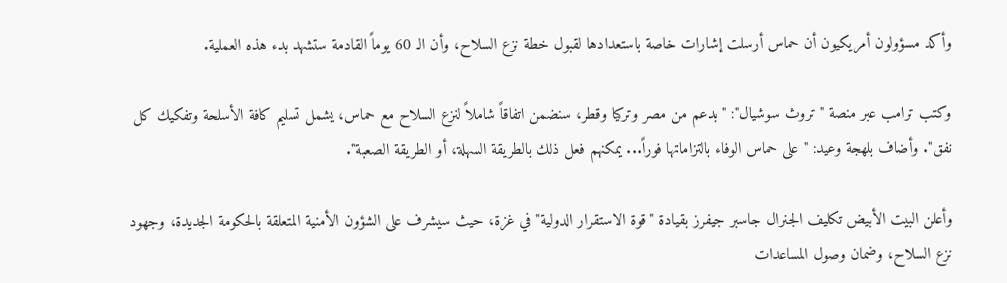وأكد مسؤولون أمريكيون أن حماس أرسلت إشارات خاصة باستعدادها لقبول خطة نزع السلاح، وأن الـ 60 يوماً القادمة ستشهد بدء هذه العملية.

وكتب ترامب عبر منصة "تروث سوشيال": "بدعم من مصر وتركيا وقطر، سنضمن اتفاقاً شاملاً لنزع السلاح مع حماس، يشمل تسليم كافة الأسلحة وتفكيك كل نفق". وأضاف بلهجة وعيد: "على حماس الوفاء بالتزاماتها فوراً... يمكنهم فعل ذلك بالطريقة السهلة، أو الطريقة الصعبة".

وأعلن البيت الأبيض تكليف الجنرال جاسبر جيفرز بقيادة "قوة الاستقرار الدولية" في غزة، حيث سيشرف على الشؤون الأمنية المتعلقة بالحكومة الجديدة، وجهود نزع السلاح، وضمان وصول المساعدات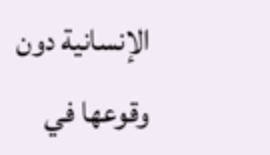الإنسانية دون وقوعها في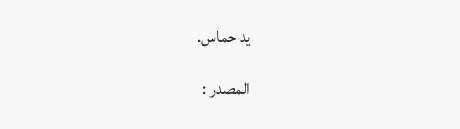يد حماس.

المصدر :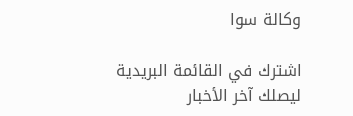وكالة سوا

اشترك في القائمة البريدية ليصلك آخر الأخبار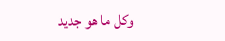وكل ما هو جديد